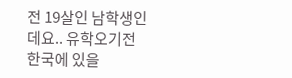전 19살인 남학생인데요.. 유학오기전 한국에 있을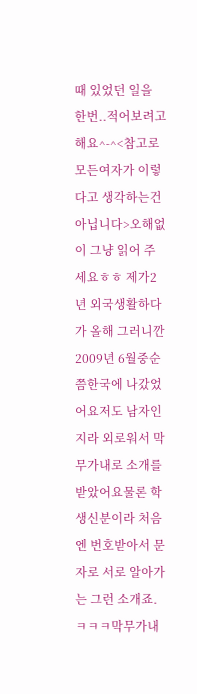때 있었던 일을 한번..적어보려고 해요^-^<참고로 모든여자가 이렇다고 생각하는건 아닙니다>오해없이 그냥 읽어 주세요ㅎㅎ 제가2년 외국생활하다가 올해 그러니깐 2009년 6월중순쯤한국에 나갔었어요저도 남자인지라 외로워서 막무가내로 소개를 받았어요물론 학생신분이라 처음엔 번호받아서 문자로 서로 알아가는 그런 소개죠.ㅋㅋㅋ막무가내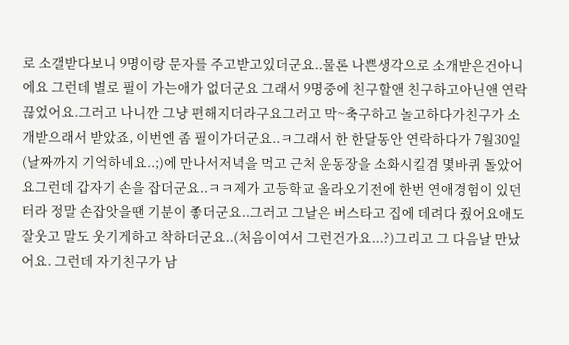로 소갤받다보니 9명이랑 문자를 주고받고있더군요..물론 나쁜생각으로 소개받은건아니에요 그런데 별로 필이 가는애가 없더군요 그래서 9명중에 친구할앤 친구하고아닌앤 연락끊었어요.그러고 나니깐 그냥 편해지더라구요그러고 막~축구하고 놀고하다가친구가 소개받으래서 받았죠, 이번엔 좀 필이가더군요..ㅋ그래서 한 한달동안 연락하다가 7월30일(날짜까지 기억하네요..;)에 만나서저녁을 먹고 근처 운동장을 소화시킬겸 몇바퀴 돌았어요그런데 갑자기 손을 잡더군요..ㅋㅋ제가 고등학교 올라오기전에 한번 연애경험이 있던터라 정말 손잡앗을땐 기분이 좋더군요..그러고 그날은 버스타고 집에 데려다 줬어요애도 잘웃고 말도 웃기게하고 착하더군요..(처음이여서 그런건가요...?)그리고 그 다음날 만났어요. 그런데 자기친구가 남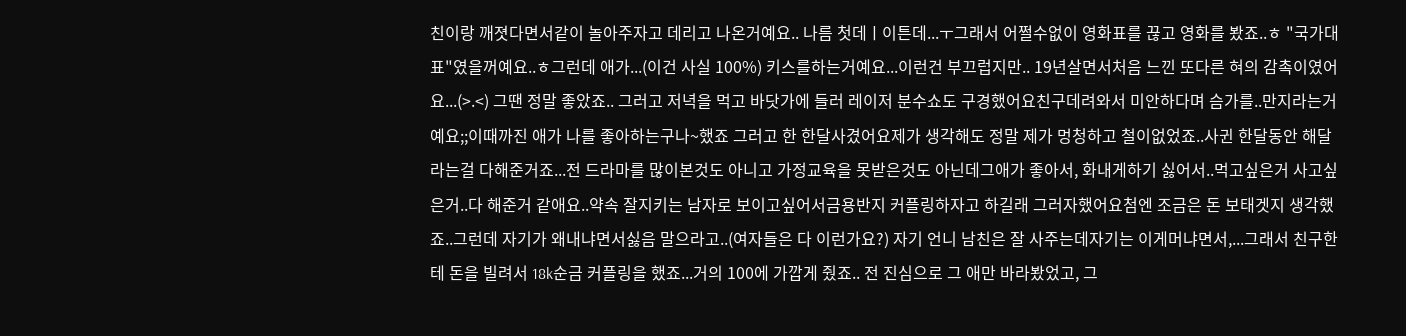친이랑 깨졋다면서같이 놀아주자고 데리고 나온거예요.. 나름 첫데ㅣ이튼데...ㅜ그래서 어쩔수없이 영화표를 끊고 영화를 봤죠..ㅎ "국가대표"였을꺼예요..ㅎ그런데 애가...(이건 사실 100%) 키스를하는거예요...이런건 부끄럽지만.. 19년살면서처음 느낀 또다른 혀의 감촉이였어요...(>.<) 그땐 정말 좋았죠.. 그러고 저녁을 먹고 바닷가에 들러 레이저 분수쇼도 구경했어요친구데려와서 미안하다며 슴가를..만지라는거예요;;이때까진 애가 나를 좋아하는구나~했죠 그러고 한 한달사겼어요제가 생각해도 정말 제가 멍청하고 철이없었죠..사귄 한달동안 해달라는걸 다해준거죠...전 드라마를 많이본것도 아니고 가정교육을 못받은것도 아닌데그애가 좋아서, 화내게하기 싫어서..먹고싶은거 사고싶은거..다 해준거 같애요..약속 잘지키는 남자로 보이고싶어서금용반지 커플링하자고 하길래 그러자했어요첨엔 조금은 돈 보태겟지 생각했죠..그런데 자기가 왜내냐면서싫음 말으라고..(여자들은 다 이런가요?) 자기 언니 남친은 잘 사주는데자기는 이게머냐면서,...그래서 친구한테 돈을 빌려서 18k순금 커플링을 했죠...거의 100에 가깝게 줬죠.. 전 진심으로 그 애만 바라봤었고, 그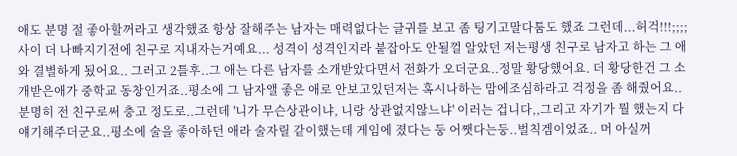애도 분명 절 좋아할꺼라고 생각했죠 항상 잘해주는 남자는 매력없다는 글귀를 보고 좀 팅기고말다툼도 했죠 그런데...허걱!!!;;;;사이 더 나빠지기전에 친구로 지내자는거예요... 성격이 성격인지라 붙잡아도 안될껄 알았던 저는평생 친구로 남자고 하는 그 애와 결별하게 됬어요.. 그러고 2틀후..그 애는 다른 남자를 소개받았다면서 전화가 오더군요..정말 황당했어요. 더 황당한건 그 소개받은애가 중학교 동창인거죠..평소에 그 남자앨 좋은 애로 안보고있던저는 혹시나하는 맘에조심하라고 걱정을 좀 해줬어요..분명히 전 친구로써 충고 정도로..그런데 '니가 무슨상관이냐, 니랑 상관없지않느냐' 이러는 겁니다,,그리고 자기가 뭘 했는지 다얘기해주더군요..평소에 술을 좋아하던 애라 술자릴 같이했는데 게임에 졌다는 둥 어쨋다는둥..벌칙겜이었죠.. 머 아실꺼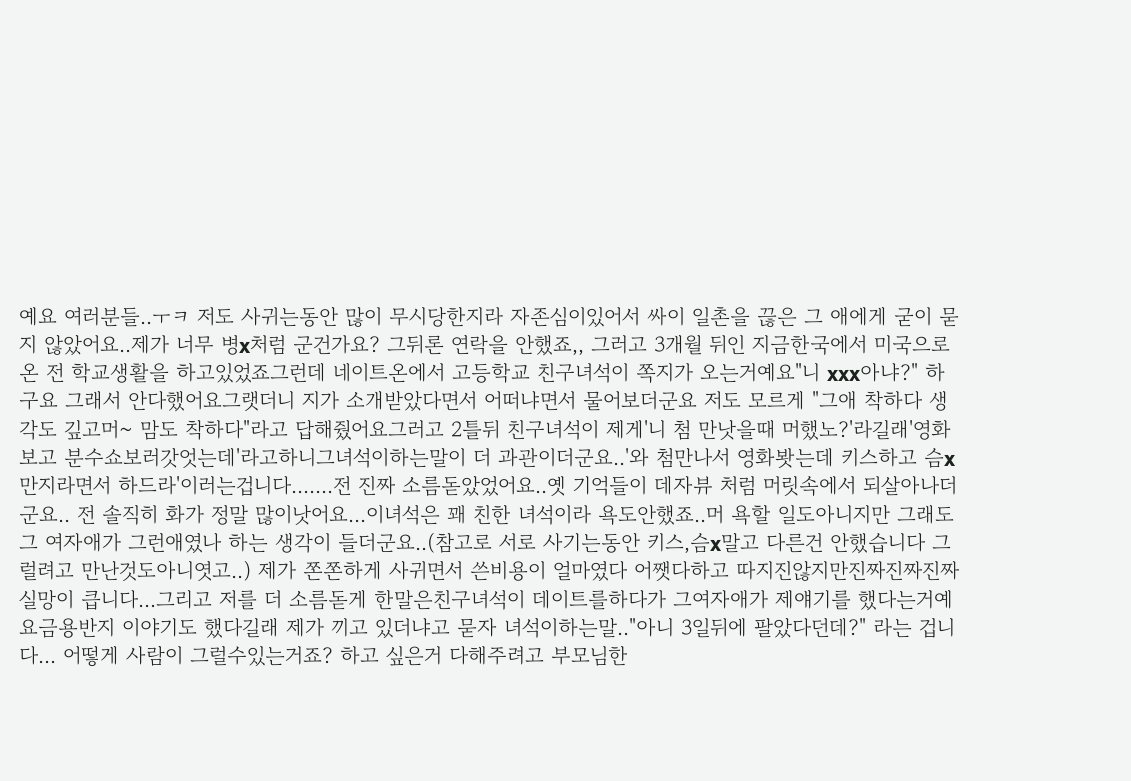예요 여러분들..ㅜㅋ 저도 사귀는동안 많이 무시당한지라 자존심이있어서 싸이 일촌을 끊은 그 애에게 굳이 묻지 않았어요..제가 너무 병x처럼 군건가요? 그뒤론 연락을 안했죠,, 그러고 3개월 뒤인 지금한국에서 미국으로 온 전 학교생활을 하고있었죠그런데 네이트온에서 고등학교 친구녀석이 쪽지가 오는거예요"니 xxx아냐?" 하구요 그래서 안다했어요그랫더니 지가 소개받았다면서 어떠냐면서 물어보더군요 저도 모르게 "그애 착하다 생각도 깊고머~ 맘도 착하다"라고 답해줬어요그러고 2틀뒤 친구녀석이 제게'니 첨 만낫을때 머했노?'라길래'영화보고 분수쇼보러갓엇는데'라고하니그녀석이하는말이 더 과관이더군요..'와 첨만나서 영화봣는데 키스하고 슴x 만지라면서 하드라'이러는겁니다.......전 진짜 소름돋았었어요..옛 기억들이 데자뷰 처럼 머릿속에서 되살아나더군요.. 전 솔직히 화가 정말 많이낫어요...이녀석은 꽤 친한 녀석이라 욕도안했죠..머 욕할 일도아니지만 그래도 그 여자애가 그런애였나 하는 생각이 들더군요..(참고로 서로 사기는동안 키스,슴x말고 다른건 안했습니다 그럴려고 만난것도아니엿고..) 제가 쫀쫀하게 사귀면서 쓴비용이 얼마였다 어쨋다하고 따지진않지만진짜진짜진짜 실망이 큽니다...그리고 저를 더 소름돋게 한말은친구녀석이 데이트를하다가 그여자애가 제얘기를 했다는거예요금용반지 이야기도 했다길래 제가 끼고 있더냐고 묻자 녀석이하는말.."아니 3일뒤에 팔았다던데?" 라는 겁니다... 어떻게 사람이 그럴수있는거죠? 하고 싶은거 다해주려고 부모님한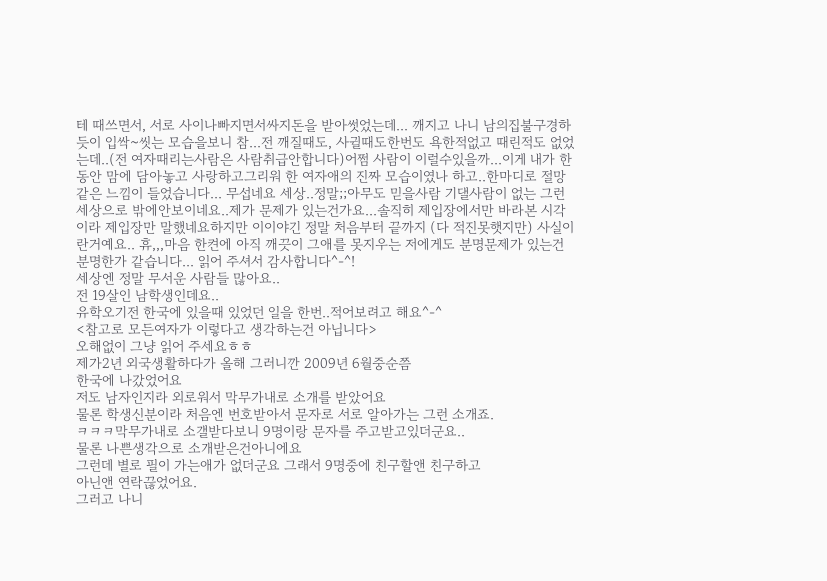테 때쓰면서, 서로 사이나빠지면서싸지돈을 받아썻었는데... 깨지고 나니 남의집불구경하듯이 입싹~씻는 모습을보니 참...전 깨질때도, 사귈때도한번도 욕한적없고 때린적도 없었는데..(전 여자때리는사람은 사람취급안합니다)어쩜 사람이 이럴수있을까...이게 내가 한동안 맘에 담아놓고 사랑하고그리워 한 여자애의 진짜 모습이였나 하고..한마디로 절망같은 느낌이 들었습니다... 무섭네요 세상..정말;;아무도 믿을사람 기댈사람이 없는 그런 세상으로 밖에안보이네요..제가 문제가 있는건가요...솔직히 제입장에서만 바라본 시각이라 제입장만 말했네요하지만 이이야긴 정말 처음부터 끝까지 (다 적진못햇지만) 사실이란거예요.. 휴,,,마음 한켠에 아직 깨끗이 그애를 못지우는 저에게도 분명문제가 있는건 분명한가 같습니다... 읽어 주셔서 감사합니다^-^!
세상엔 정말 무서운 사람들 많아요..
전 19살인 남학생인데요..
유학오기전 한국에 있을때 있었던 일을 한번..적어보려고 해요^-^
<참고로 모든여자가 이렇다고 생각하는건 아닙니다>
오해없이 그냥 읽어 주세요ㅎㅎ
제가2년 외국생활하다가 올해 그러니깐 2009년 6월중순쯤
한국에 나갔었어요
저도 남자인지라 외로워서 막무가내로 소개를 받았어요
물론 학생신분이라 처음엔 번호받아서 문자로 서로 알아가는 그런 소개죠.
ㅋㅋㅋ막무가내로 소갤받다보니 9명이랑 문자를 주고받고있더군요..
물론 나쁜생각으로 소개받은건아니에요
그런데 별로 필이 가는애가 없더군요 그래서 9명중에 친구할앤 친구하고
아닌앤 연락끊었어요.
그러고 나니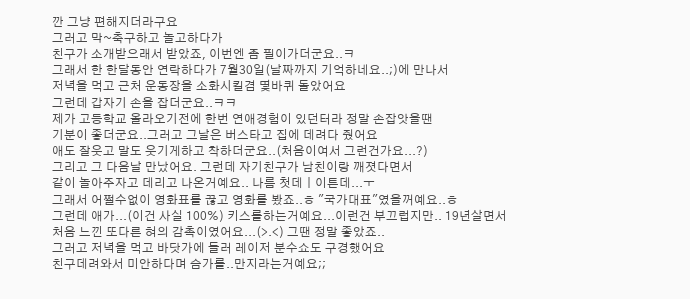깐 그냥 편해지더라구요
그러고 막~축구하고 놀고하다가
친구가 소개받으래서 받았죠, 이번엔 좀 필이가더군요..ㅋ
그래서 한 한달동안 연락하다가 7월30일(날짜까지 기억하네요..;)에 만나서
저녁을 먹고 근처 운동장을 소화시킬겸 몇바퀴 돌았어요
그런데 갑자기 손을 잡더군요..ㅋㅋ
제가 고등학교 올라오기전에 한번 연애경험이 있던터라 정말 손잡앗을땐
기분이 좋더군요..그러고 그날은 버스타고 집에 데려다 줬어요
애도 잘웃고 말도 웃기게하고 착하더군요..(처음이여서 그런건가요...?)
그리고 그 다음날 만났어요. 그런데 자기친구가 남친이랑 깨졋다면서
같이 놀아주자고 데리고 나온거예요.. 나름 첫데ㅣ이튼데...ㅜ
그래서 어쩔수없이 영화표를 끊고 영화를 봤죠..ㅎ "국가대표"였을꺼예요..ㅎ
그런데 애가...(이건 사실 100%) 키스를하는거예요...이런건 부끄럽지만.. 19년살면서
처음 느낀 또다른 혀의 감촉이였어요...(>.<) 그땐 정말 좋았죠..
그러고 저녁을 먹고 바닷가에 들러 레이저 분수쇼도 구경했어요
친구데려와서 미안하다며 슴가를..만지라는거예요;;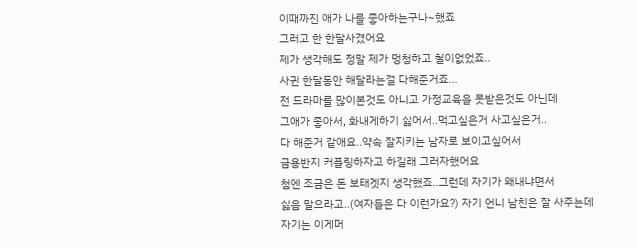이때까진 애가 나를 좋아하는구나~했죠
그러고 한 한달사겼어요
제가 생각해도 정말 제가 멍청하고 철이없었죠..
사귄 한달동안 해달라는걸 다해준거죠...
전 드라마를 많이본것도 아니고 가정교육을 못받은것도 아닌데
그애가 좋아서, 화내게하기 싫어서..먹고싶은거 사고싶은거..
다 해준거 같애요..약속 잘지키는 남자로 보이고싶어서
금용반지 커플링하자고 하길래 그러자했어요
첨엔 조금은 돈 보태겟지 생각했죠..그런데 자기가 왜내냐면서
싫음 말으라고..(여자들은 다 이런가요?) 자기 언니 남친은 잘 사주는데
자기는 이게머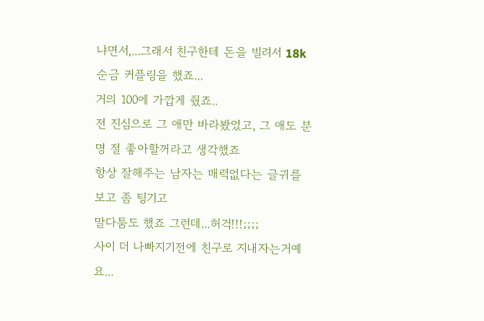냐면서,...그래서 친구한테 돈을 빌려서 18k순금 커플링을 했죠...
거의 100에 가깝게 줬죠..
전 진심으로 그 애만 바라봤었고, 그 애도 분명 절 좋아할꺼라고 생각했죠
항상 잘해주는 남자는 매력없다는 글귀를 보고 좀 팅기고
말다툼도 했죠 그런데...허걱!!!;;;;
사이 더 나빠지기전에 친구로 지내자는거예요...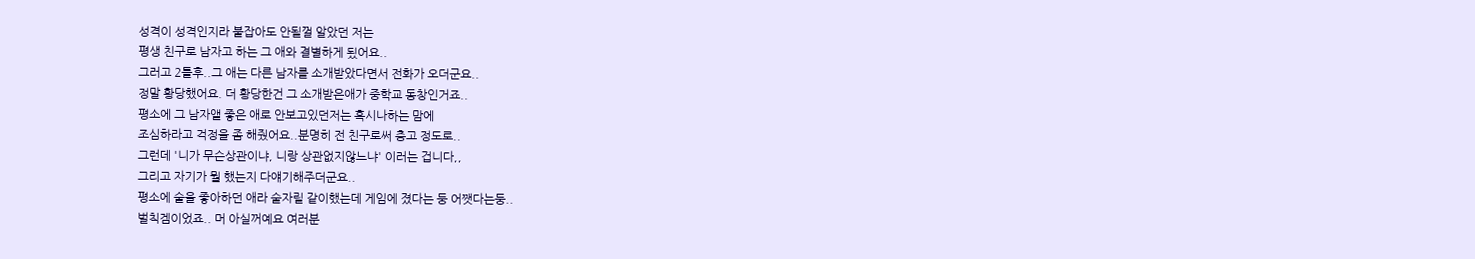성격이 성격인지라 붙잡아도 안될껄 알았던 저는
평생 친구로 남자고 하는 그 애와 결별하게 됬어요..
그러고 2틀후..그 애는 다른 남자를 소개받았다면서 전화가 오더군요..
정말 황당했어요. 더 황당한건 그 소개받은애가 중학교 동창인거죠..
평소에 그 남자앨 좋은 애로 안보고있던저는 혹시나하는 맘에
조심하라고 걱정을 좀 해줬어요..분명히 전 친구로써 충고 정도로..
그런데 '니가 무슨상관이냐, 니랑 상관없지않느냐' 이러는 겁니다,,
그리고 자기가 뭘 했는지 다얘기해주더군요..
평소에 술을 좋아하던 애라 술자릴 같이했는데 게임에 졌다는 둥 어쨋다는둥..
벌칙겜이었죠.. 머 아실꺼예요 여러분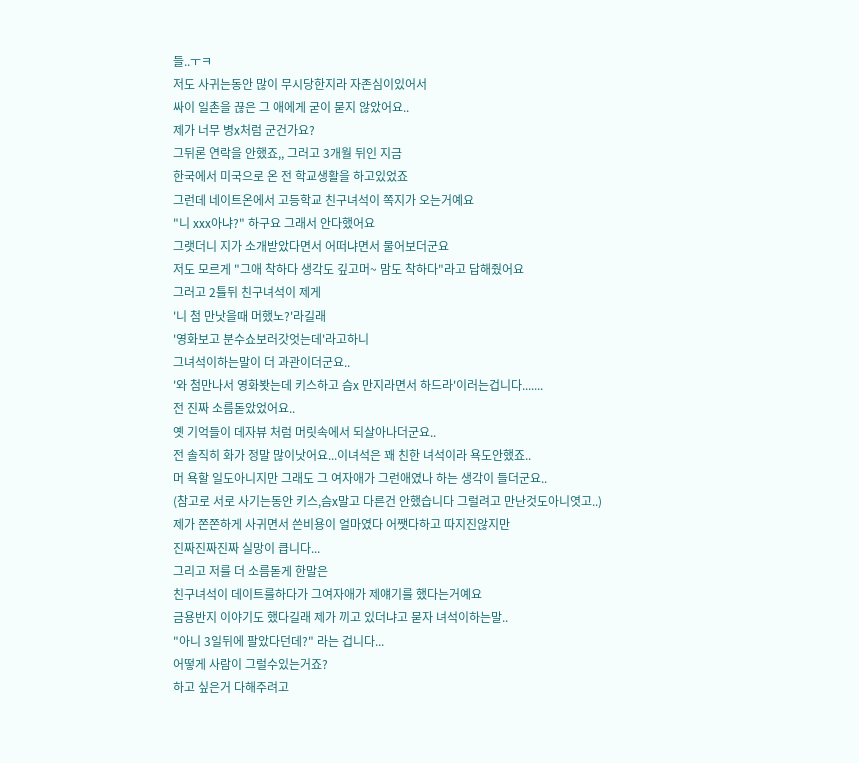들..ㅜㅋ
저도 사귀는동안 많이 무시당한지라 자존심이있어서
싸이 일촌을 끊은 그 애에게 굳이 묻지 않았어요..
제가 너무 병x처럼 군건가요?
그뒤론 연락을 안했죠,, 그러고 3개월 뒤인 지금
한국에서 미국으로 온 전 학교생활을 하고있었죠
그런데 네이트온에서 고등학교 친구녀석이 쪽지가 오는거예요
"니 xxx아냐?" 하구요 그래서 안다했어요
그랫더니 지가 소개받았다면서 어떠냐면서 물어보더군요
저도 모르게 "그애 착하다 생각도 깊고머~ 맘도 착하다"라고 답해줬어요
그러고 2틀뒤 친구녀석이 제게
'니 첨 만낫을때 머했노?'라길래
'영화보고 분수쇼보러갓엇는데'라고하니
그녀석이하는말이 더 과관이더군요..
'와 첨만나서 영화봣는데 키스하고 슴x 만지라면서 하드라'이러는겁니다.......
전 진짜 소름돋았었어요..
옛 기억들이 데자뷰 처럼 머릿속에서 되살아나더군요..
전 솔직히 화가 정말 많이낫어요...이녀석은 꽤 친한 녀석이라 욕도안했죠..
머 욕할 일도아니지만 그래도 그 여자애가 그런애였나 하는 생각이 들더군요..
(참고로 서로 사기는동안 키스,슴x말고 다른건 안했습니다 그럴려고 만난것도아니엿고..)
제가 쫀쫀하게 사귀면서 쓴비용이 얼마였다 어쨋다하고 따지진않지만
진짜진짜진짜 실망이 큽니다...
그리고 저를 더 소름돋게 한말은
친구녀석이 데이트를하다가 그여자애가 제얘기를 했다는거예요
금용반지 이야기도 했다길래 제가 끼고 있더냐고 묻자 녀석이하는말..
"아니 3일뒤에 팔았다던데?" 라는 겁니다...
어떻게 사람이 그럴수있는거죠?
하고 싶은거 다해주려고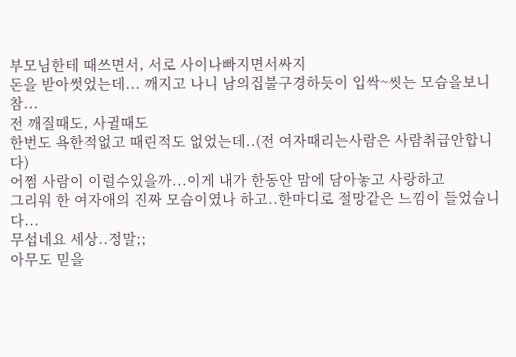부모님한테 때쓰면서, 서로 사이나빠지면서싸지
돈을 받아썻었는데... 깨지고 나니 남의집불구경하듯이 입싹~씻는 모습을보니 참...
전 깨질때도, 사귈때도
한번도 욕한적없고 때린적도 없었는데..(전 여자때리는사람은 사람취급안합니다)
어쩜 사람이 이럴수있을까...이게 내가 한동안 맘에 담아놓고 사랑하고
그리워 한 여자애의 진짜 모습이였나 하고..한마디로 절망같은 느낌이 들었습니다...
무섭네요 세상..정말;;
아무도 믿을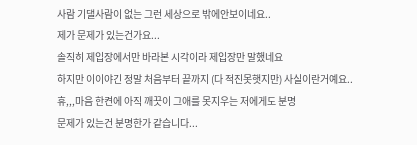사람 기댈사람이 없는 그런 세상으로 밖에안보이네요..
제가 문제가 있는건가요...
솔직히 제입장에서만 바라본 시각이라 제입장만 말했네요
하지만 이이야긴 정말 처음부터 끝까지 (다 적진못햇지만) 사실이란거예요..
휴,,,마음 한켠에 아직 깨끗이 그애를 못지우는 저에게도 분명
문제가 있는건 분명한가 같습니다...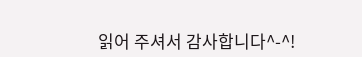읽어 주셔서 감사합니다^-^!